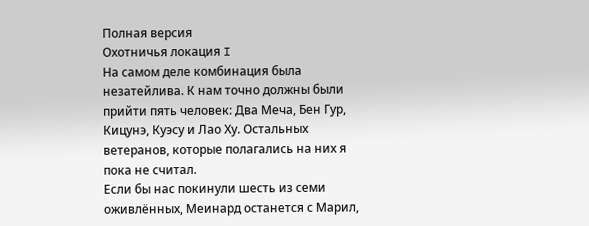Полная версия
Охотничья локация I
На самом деле комбинация была незатейлива. К нам точно должны были прийти пять человек: Два Меча, Бен Гур, Кицунэ, Куэсу и Лао Ху. Остальных ветеранов, которые полагались на них я пока не считал.
Если бы нас покинули шесть из семи оживлённых, Меинард останется с Марил,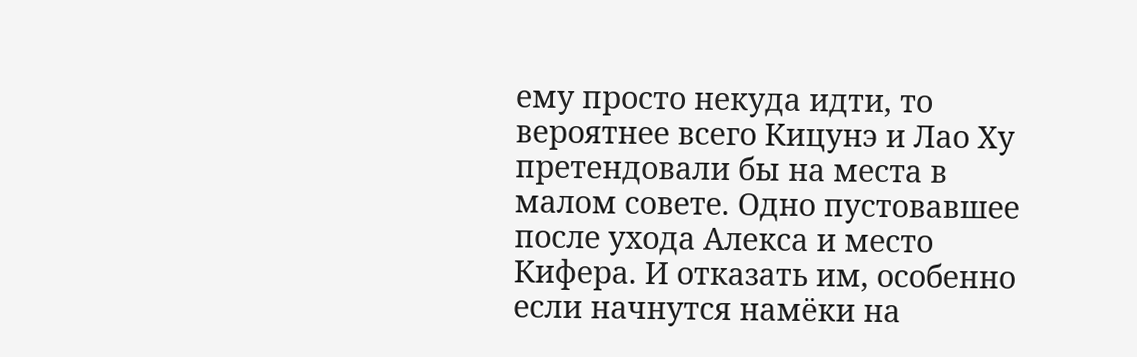ему просто некуда идти, то вероятнее всего Кицунэ и Лао Ху претендовали бы на места в малом совете. Одно пустовавшее после ухода Алекса и место Кифера. И отказать им, особенно если начнутся намёки на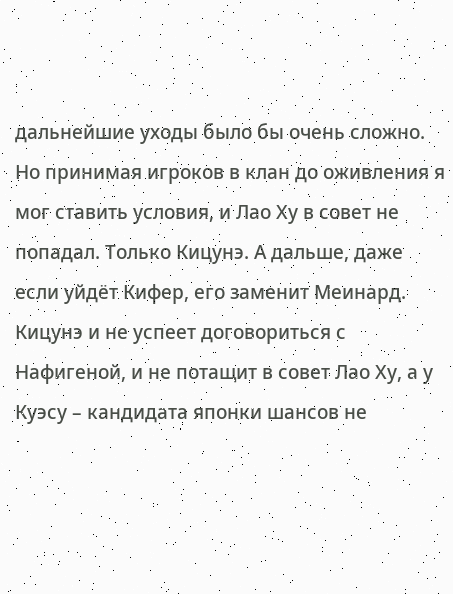дальнейшие уходы было бы очень сложно. Но принимая игроков в клан до оживления я мог ставить условия, и Лао Ху в совет не попадал. Только Кицунэ. А дальше, даже если уйдёт Кифер, его заменит Меинард. Кицунэ и не успеет договориться с Нафигеной, и не потащит в совет Лао Ху, а у Куэсу – кандидата японки шансов не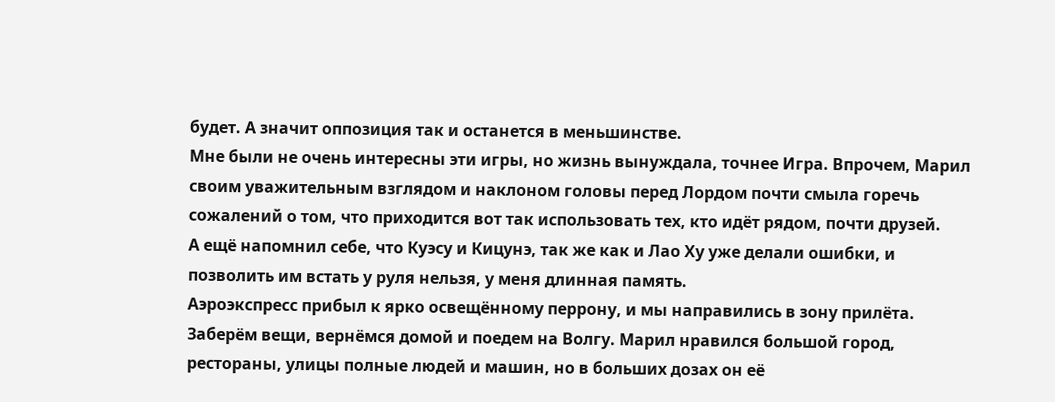будет. А значит оппозиция так и останется в меньшинстве.
Мне были не очень интересны эти игры, но жизнь вынуждала, точнее Игра. Впрочем, Марил своим уважительным взглядом и наклоном головы перед Лордом почти смыла горечь сожалений о том, что приходится вот так использовать тех, кто идёт рядом, почти друзей.
А ещё напомнил себе, что Куэсу и Кицунэ, так же как и Лао Ху уже делали ошибки, и позволить им встать у руля нельзя, у меня длинная память.
Аэроэкспресс прибыл к ярко освещённому перрону, и мы направились в зону прилёта. Заберём вещи, вернёмся домой и поедем на Волгу. Марил нравился большой город, рестораны, улицы полные людей и машин, но в больших дозах он её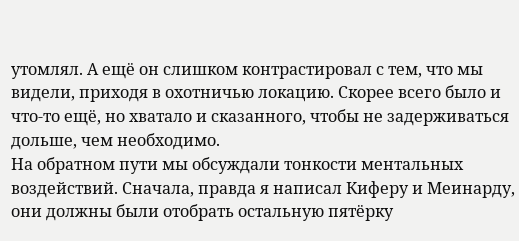утомлял. А ещё он слишком контрастировал с тем, что мы видели, приходя в охотничью локацию. Скорее всего было и что-то ещё, но хватало и сказанного, чтобы не задерживаться дольше, чем необходимо.
На обратном пути мы обсуждали тонкости ментальных воздействий. Сначала, правда я написал Киферу и Меинарду, они должны были отобрать остальную пятёрку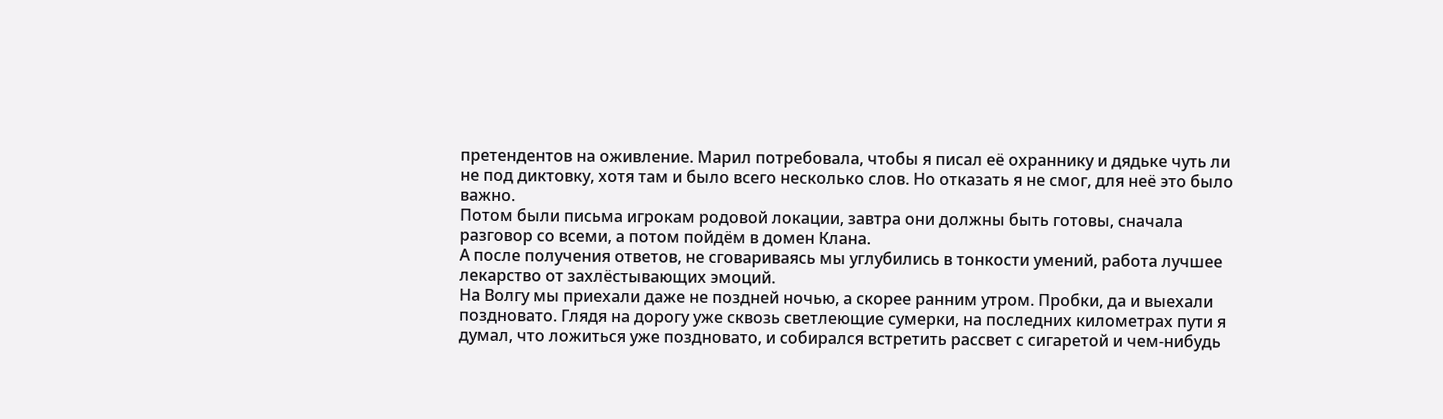претендентов на оживление. Марил потребовала, чтобы я писал её охраннику и дядьке чуть ли не под диктовку, хотя там и было всего несколько слов. Но отказать я не смог, для неё это было важно.
Потом были письма игрокам родовой локации, завтра они должны быть готовы, сначала разговор со всеми, а потом пойдём в домен Клана.
А после получения ответов, не сговариваясь мы углубились в тонкости умений, работа лучшее лекарство от захлёстывающих эмоций.
На Волгу мы приехали даже не поздней ночью, а скорее ранним утром. Пробки, да и выехали поздновато. Глядя на дорогу уже сквозь светлеющие сумерки, на последних километрах пути я думал, что ложиться уже поздновато, и собирался встретить рассвет с сигаретой и чем-нибудь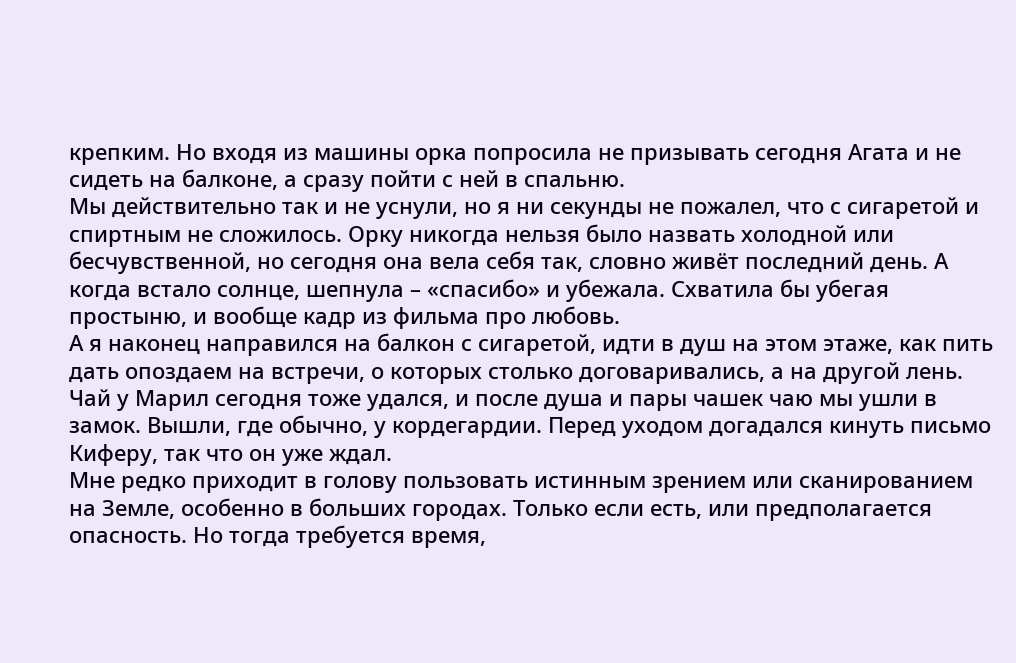крепким. Но входя из машины орка попросила не призывать сегодня Агата и не сидеть на балконе, а сразу пойти с ней в спальню.
Мы действительно так и не уснули, но я ни секунды не пожалел, что с сигаретой и спиртным не сложилось. Орку никогда нельзя было назвать холодной или бесчувственной, но сегодня она вела себя так, словно живёт последний день. А когда встало солнце, шепнула – «спасибо» и убежала. Схватила бы убегая простыню, и вообще кадр из фильма про любовь.
А я наконец направился на балкон с сигаретой, идти в душ на этом этаже, как пить дать опоздаем на встречи, о которых столько договаривались, а на другой лень.
Чай у Марил сегодня тоже удался, и после душа и пары чашек чаю мы ушли в замок. Вышли, где обычно, у кордегардии. Перед уходом догадался кинуть письмо Киферу, так что он уже ждал.
Мне редко приходит в голову пользовать истинным зрением или сканированием на Земле, особенно в больших городах. Только если есть, или предполагается опасность. Но тогда требуется время,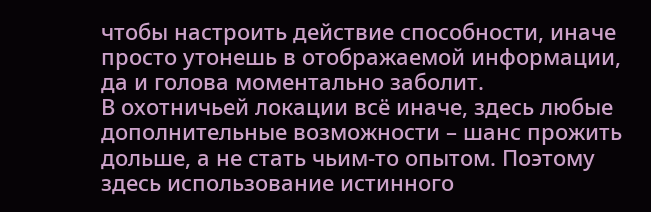чтобы настроить действие способности, иначе просто утонешь в отображаемой информации, да и голова моментально заболит.
В охотничьей локации всё иначе, здесь любые дополнительные возможности – шанс прожить дольше, а не стать чьим-то опытом. Поэтому здесь использование истинного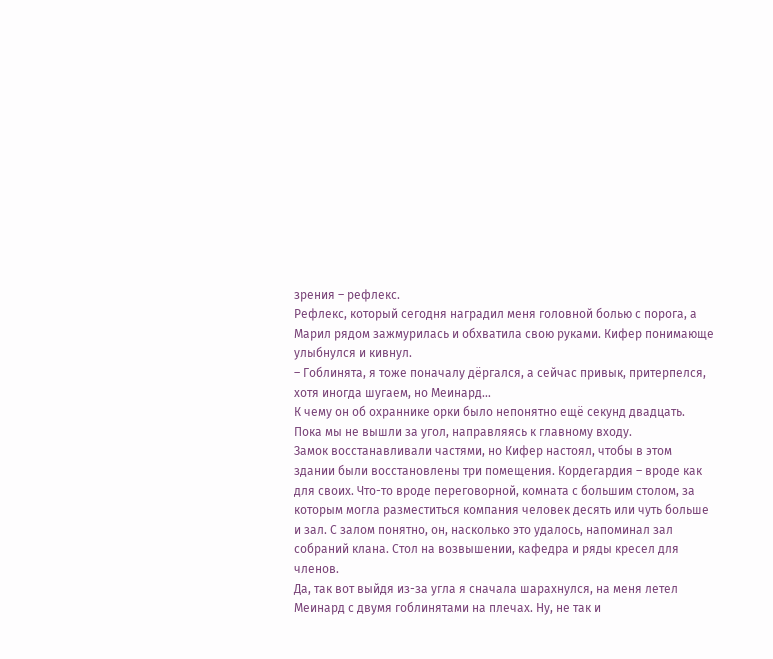зрения – рефлекс.
Рефлекс, который сегодня наградил меня головной болью с порога, а Марил рядом зажмурилась и обхватила свою руками. Кифер понимающе улыбнулся и кивнул.
– Гоблинята, я тоже поначалу дёргался, а сейчас привык, притерпелся, хотя иногда шугаем, но Меинард…
К чему он об охраннике орки было непонятно ещё секунд двадцать. Пока мы не вышли за угол, направляясь к главному входу.
Замок восстанавливали частями, но Кифер настоял, чтобы в этом здании были восстановлены три помещения. Кордегардия – вроде как для своих. Что-то вроде переговорной, комната с большим столом, за которым могла разместиться компания человек десять или чуть больше и зал. С залом понятно, он, насколько это удалось, напоминал зал собраний клана. Стол на возвышении, кафедра и ряды кресел для членов.
Да, так вот выйдя из-за угла я сначала шарахнулся, на меня летел Меинард с двумя гоблинятами на плечах. Ну, не так и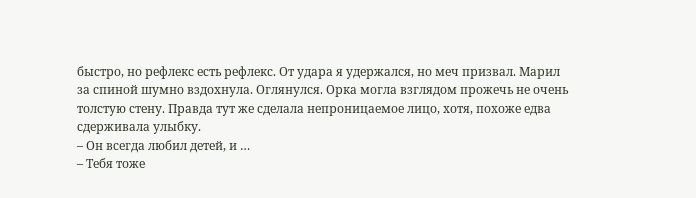быстро, но рефлекс есть рефлекс. От удара я удержался, но меч призвал. Марил за спиной шумно вздохнула. Оглянулся. Орка могла взглядом прожечь не очень толстую стену. Правда тут же сделала непроницаемое лицо, хотя, похоже едва сдерживала улыбку.
– Он всегда любил детей, и …
– Тебя тоже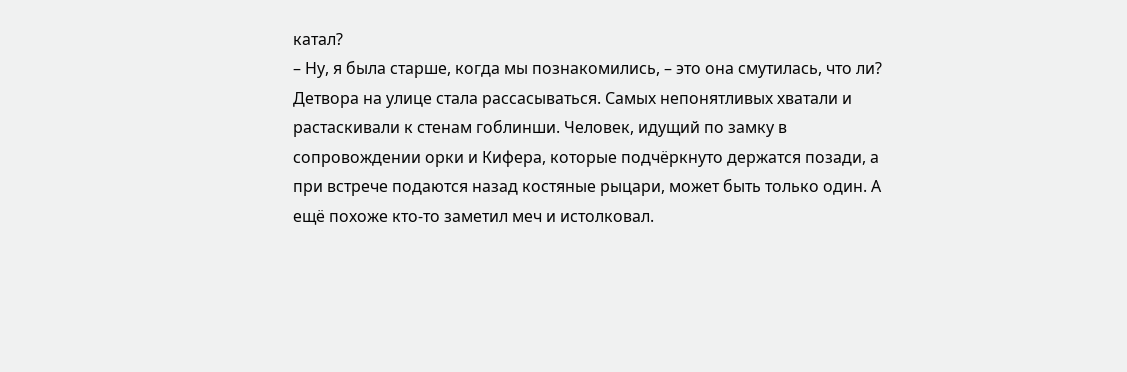катал?
– Ну, я была старше, когда мы познакомились, – это она смутилась, что ли?
Детвора на улице стала рассасываться. Самых непонятливых хватали и растаскивали к стенам гоблинши. Человек, идущий по замку в сопровождении орки и Кифера, которые подчёркнуто держатся позади, а при встрече подаются назад костяные рыцари, может быть только один. А ещё похоже кто-то заметил меч и истолковал.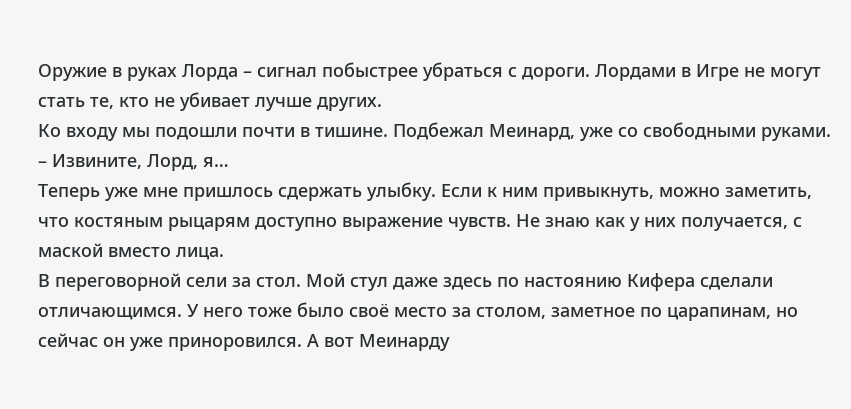Оружие в руках Лорда – сигнал побыстрее убраться с дороги. Лордами в Игре не могут стать те, кто не убивает лучше других.
Ко входу мы подошли почти в тишине. Подбежал Меинард, уже со свободными руками.
– Извините, Лорд, я…
Теперь уже мне пришлось сдержать улыбку. Если к ним привыкнуть, можно заметить, что костяным рыцарям доступно выражение чувств. Не знаю как у них получается, с маской вместо лица.
В переговорной сели за стол. Мой стул даже здесь по настоянию Кифера сделали отличающимся. У него тоже было своё место за столом, заметное по царапинам, но сейчас он уже приноровился. А вот Меинарду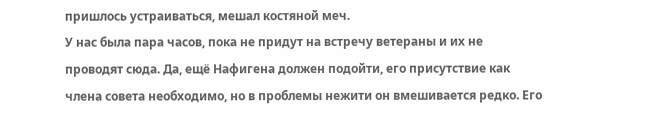пришлось устраиваться, мешал костяной меч.
У нас была пара часов, пока не придут на встречу ветераны и их не проводят сюда. Да, ещё Нафигена должен подойти, его присутствие как члена совета необходимо, но в проблемы нежити он вмешивается редко. Его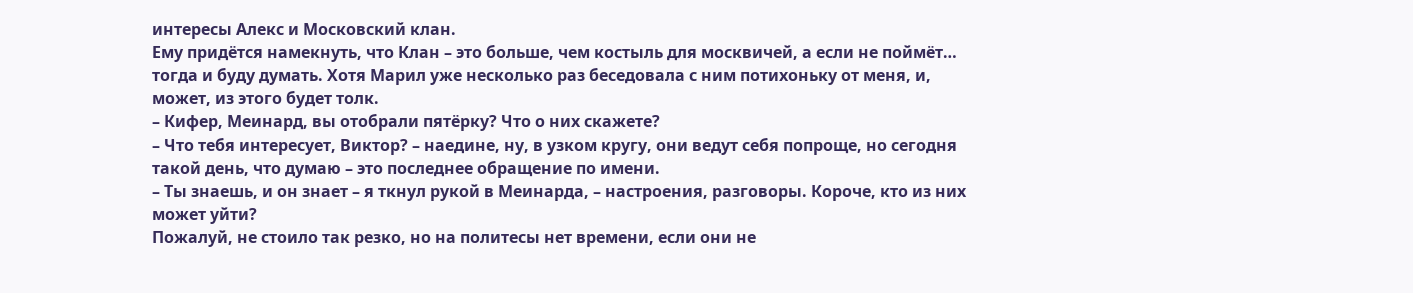интересы Алекс и Московский клан.
Ему придётся намекнуть, что Клан – это больше, чем костыль для москвичей, а если не поймёт… тогда и буду думать. Хотя Марил уже несколько раз беседовала с ним потихоньку от меня, и, может, из этого будет толк.
– Кифер, Меинард, вы отобрали пятёрку? Что о них скажете?
– Что тебя интересует, Виктор? – наедине, ну, в узком кругу, они ведут себя попроще, но сегодня такой день, что думаю – это последнее обращение по имени.
– Ты знаешь, и он знает – я ткнул рукой в Меинарда, – настроения, разговоры. Короче, кто из них может уйти?
Пожалуй, не стоило так резко, но на политесы нет времени, если они не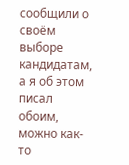сообщили о своём выборе кандидатам, а я об этом писал обоим, можно как-то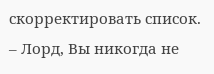скорректировать список.
– Лорд, Вы никогда не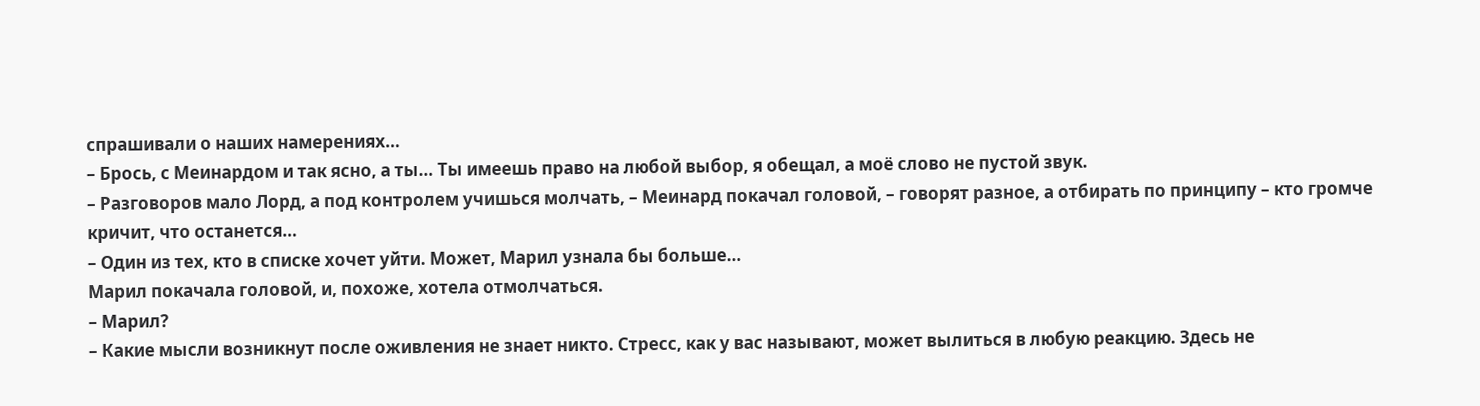спрашивали о наших намерениях…
– Брось, с Меинардом и так ясно, а ты… Ты имеешь право на любой выбор, я обещал, а моё слово не пустой звук.
– Разговоров мало Лорд, а под контролем учишься молчать, – Меинард покачал головой, – говорят разное, а отбирать по принципу – кто громче кричит, что останется…
– Один из тех, кто в списке хочет уйти. Может, Марил узнала бы больше…
Марил покачала головой, и, похоже, хотела отмолчаться.
– Марил?
– Какие мысли возникнут после оживления не знает никто. Стресс, как у вас называют, может вылиться в любую реакцию. Здесь не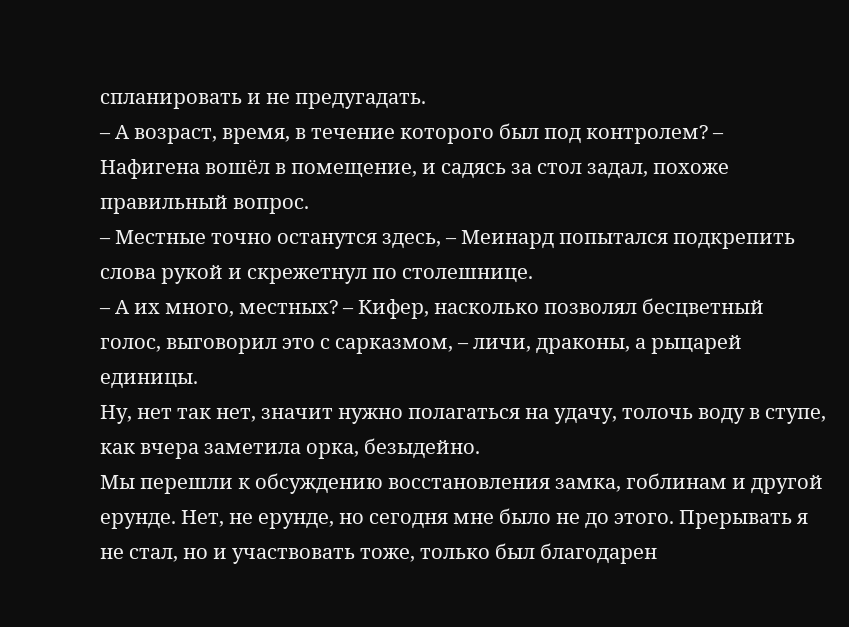спланировать и не предугадать.
– А возраст, время, в течение которого был под контролем? – Нафигена вошёл в помещение, и садясь за стол задал, похоже правильный вопрос.
– Местные точно останутся здесь, – Меинард попытался подкрепить слова рукой и скрежетнул по столешнице.
– А их много, местных? – Кифер, насколько позволял бесцветный голос, выговорил это с сарказмом, – личи, драконы, а рыцарей единицы.
Ну, нет так нет, значит нужно полагаться на удачу, толочь воду в ступе, как вчера заметила орка, безыдейно.
Мы перешли к обсуждению восстановления замка, гоблинам и другой ерунде. Нет, не ерунде, но сегодня мне было не до этого. Прерывать я не стал, но и участвовать тоже, только был благодарен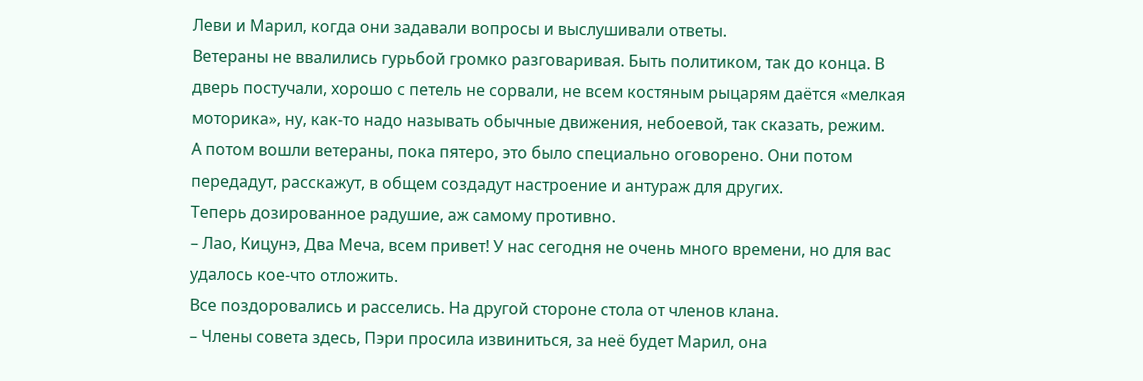Леви и Марил, когда они задавали вопросы и выслушивали ответы.
Ветераны не ввалились гурьбой громко разговаривая. Быть политиком, так до конца. В дверь постучали, хорошо с петель не сорвали, не всем костяным рыцарям даётся «мелкая моторика», ну, как-то надо называть обычные движения, небоевой, так сказать, режим.
А потом вошли ветераны, пока пятеро, это было специально оговорено. Они потом передадут, расскажут, в общем создадут настроение и антураж для других.
Теперь дозированное радушие, аж самому противно.
– Лао, Кицунэ, Два Меча, всем привет! У нас сегодня не очень много времени, но для вас удалось кое-что отложить.
Все поздоровались и расселись. На другой стороне стола от членов клана.
– Члены совета здесь, Пэри просила извиниться, за неё будет Марил, она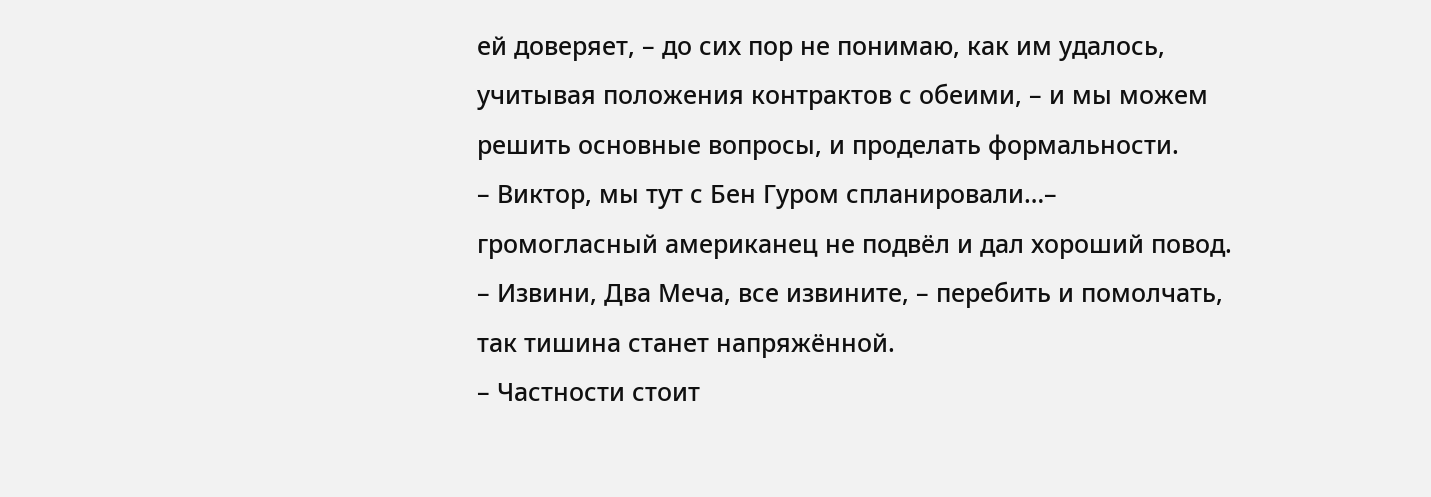ей доверяет, – до сих пор не понимаю, как им удалось, учитывая положения контрактов с обеими, – и мы можем решить основные вопросы, и проделать формальности.
– Виктор, мы тут с Бен Гуром спланировали…– громогласный американец не подвёл и дал хороший повод.
– Извини, Два Меча, все извините, – перебить и помолчать, так тишина станет напряжённой.
– Частности стоит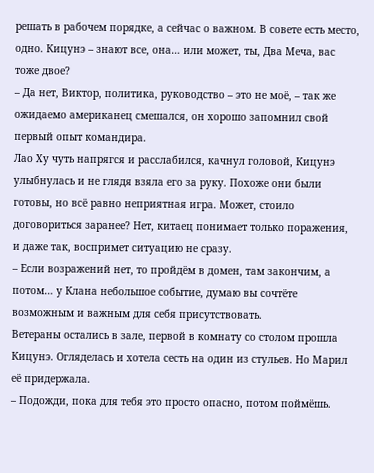решать в рабочем порядке, а сейчас о важном. В совете есть место, одно. Кицунэ – знают все, она… или может, ты, Два Меча, вас тоже двое?
– Да нет, Виктор, политика, руководство – это не моё, – так же ожидаемо американец смешался, он хорошо запомнил свой первый опыт командира.
Лао Ху чуть напрягся и расслабился, качнул головой, Кицунэ улыбнулась и не глядя взяла его за руку. Похоже они были готовы, но всё равно неприятная игра. Может, стоило договориться заранее? Нет, китаец понимает только поражения, и даже так, воспримет ситуацию не сразу.
– Если возражений нет, то пройдём в домен, там закончим, а потом… у Клана небольшое событие, думаю вы сочтёте возможным и важным для себя присутствовать.
Ветераны остались в зале, первой в комнату со столом прошла Кицунэ. Огляделась и хотела сесть на один из стульев. Но Марил её придержала.
– Подожди, пока для тебя это просто опасно, потом поймёшь.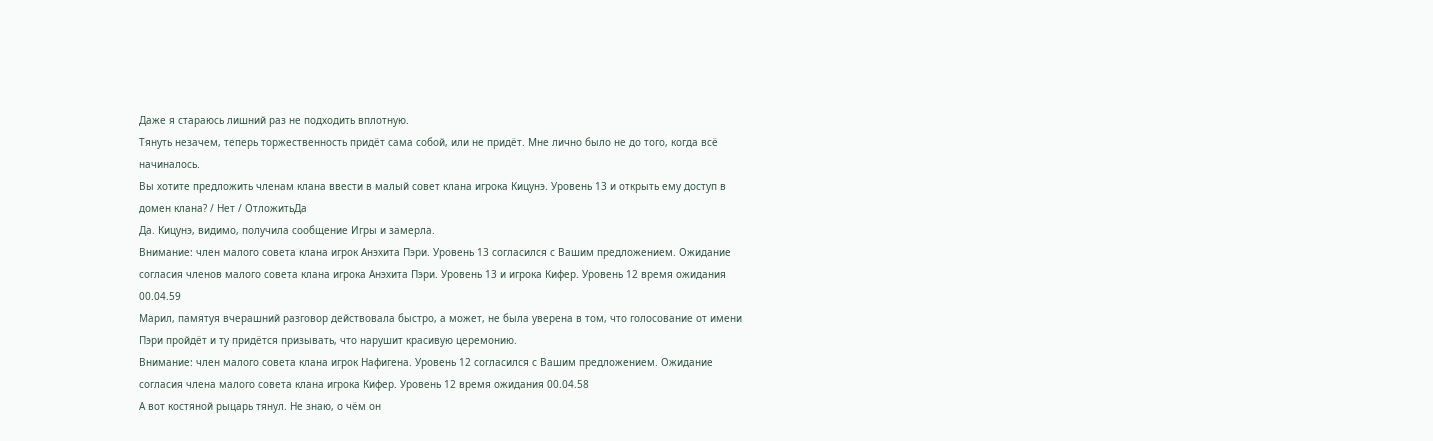Даже я стараюсь лишний раз не подходить вплотную.
Тянуть незачем, теперь торжественность придёт сама собой, или не придёт. Мне лично было не до того, когда всё начиналось.
Вы хотите предложить членам клана ввести в малый совет клана игрока Кицунэ. Уровень 13 и открыть ему доступ в домен клана? / Нет / ОтложитьДа
Да. Кицунэ, видимо, получила сообщение Игры и замерла.
Внимание: член малого совета клана игрок Анэхита Пэри. Уровень 13 согласился с Вашим предложением. Ожидание согласия членов малого совета клана игрока Анэхита Пэри. Уровень 13 и игрока Кифер. Уровень 12 время ожидания 00.04.59
Марил, памятуя вчерашний разговор действовала быстро, а может, не была уверена в том, что голосование от имени Пэри пройдёт и ту придётся призывать, что нарушит красивую церемонию.
Внимание: член малого совета клана игрок Нафигена. Уровень 12 согласился с Вашим предложением. Ожидание согласия члена малого совета клана игрока Кифер. Уровень 12 время ожидания 00.04.58
А вот костяной рыцарь тянул. Не знаю, о чём он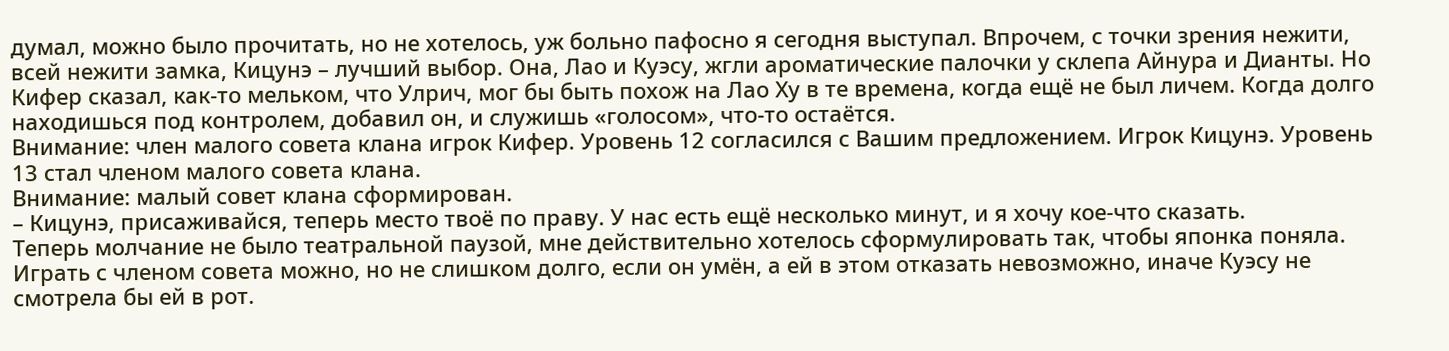думал, можно было прочитать, но не хотелось, уж больно пафосно я сегодня выступал. Впрочем, с точки зрения нежити, всей нежити замка, Кицунэ – лучший выбор. Она, Лао и Куэсу, жгли ароматические палочки у склепа Айнура и Дианты. Но Кифер сказал, как-то мельком, что Улрич, мог бы быть похож на Лао Ху в те времена, когда ещё не был личем. Когда долго находишься под контролем, добавил он, и служишь «голосом», что-то остаётся.
Внимание: член малого совета клана игрок Кифер. Уровень 12 согласился с Вашим предложением. Игрок Кицунэ. Уровень 13 стал членом малого совета клана.
Внимание: малый совет клана сформирован.
– Кицунэ, присаживайся, теперь место твоё по праву. У нас есть ещё несколько минут, и я хочу кое-что сказать.
Теперь молчание не было театральной паузой, мне действительно хотелось сформулировать так, чтобы японка поняла. Играть с членом совета можно, но не слишком долго, если он умён, а ей в этом отказать невозможно, иначе Куэсу не смотрела бы ей в рот.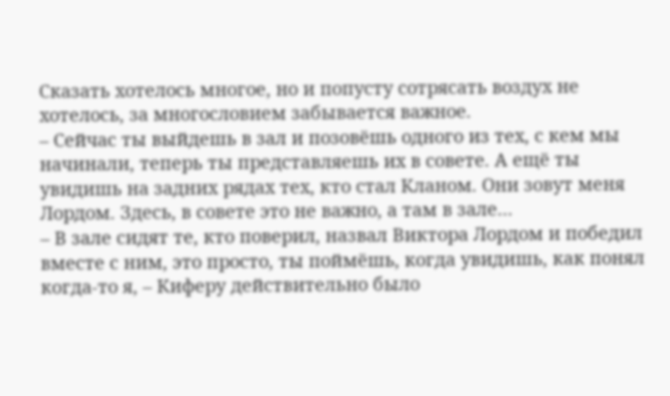Сказать хотелось многое, но и попусту сотрясать воздух не хотелось, за многословием забывается важное.
– Сейчас ты выйдешь в зал и позовёшь одного из тех, с кем мы начинали, теперь ты представляешь их в совете. А ещё ты увидишь на задних рядах тех, кто стал Кланом. Они зовут меня Лордом. Здесь, в совете это не важно, а там в зале…
– В зале сидят те, кто поверил, назвал Виктора Лордом и победил вместе с ним, это просто, ты поймёшь, когда увидишь, как понял когда-то я, – Киферу действительно было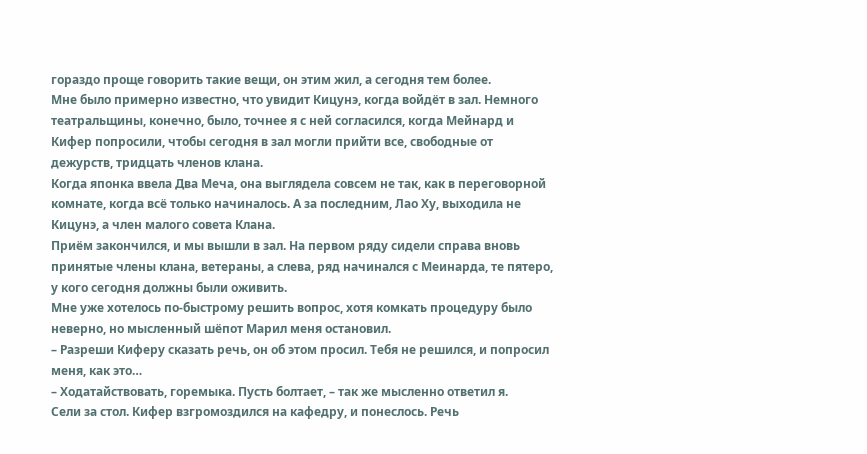гораздо проще говорить такие вещи, он этим жил, а сегодня тем более.
Мне было примерно известно, что увидит Кицунэ, когда войдёт в зал. Немного театральщины, конечно, было, точнее я с ней согласился, когда Мейнард и Кифер попросили, чтобы сегодня в зал могли прийти все, свободные от дежурств, тридцать членов клана.
Когда японка ввела Два Меча, она выглядела совсем не так, как в переговорной комнате, когда всё только начиналось. А за последним, Лао Ху, выходила не Кицунэ, а член малого совета Клана.
Приём закончился, и мы вышли в зал. На первом ряду сидели справа вновь принятые члены клана, ветераны, а слева, ряд начинался с Меинарда, те пятеро, у кого сегодня должны были оживить.
Мне уже хотелось по-быстрому решить вопрос, хотя комкать процедуру было неверно, но мысленный шёпот Марил меня остановил.
– Разреши Киферу сказать речь, он об этом просил. Тебя не решился, и попросил меня, как это…
– Ходатайствовать, горемыка. Пусть болтает, – так же мысленно ответил я.
Сели за стол. Кифер взгромоздился на кафедру, и понеслось. Речь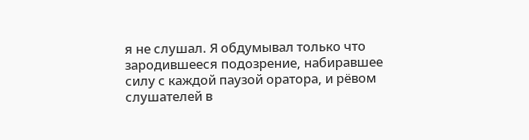я не слушал. Я обдумывал только что зародившееся подозрение, набиравшее силу с каждой паузой оратора, и рёвом слушателей в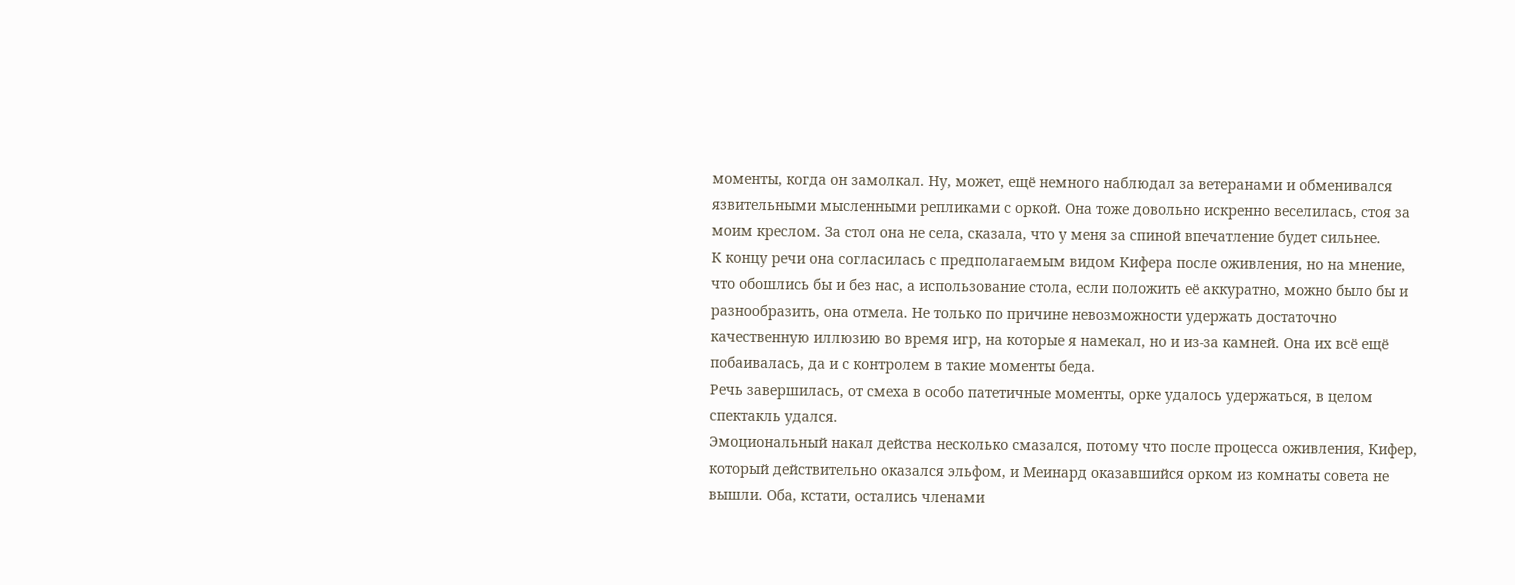моменты, когда он замолкал. Ну, может, ещё немного наблюдал за ветеранами и обменивался язвительными мысленными репликами с оркой. Она тоже довольно искренно веселилась, стоя за моим креслом. За стол она не села, сказала, что у меня за спиной впечатление будет сильнее.
К концу речи она согласилась с предполагаемым видом Кифера после оживления, но на мнение, что обошлись бы и без нас, а использование стола, если положить её аккуратно, можно было бы и разнообразить, она отмела. Не только по причине невозможности удержать достаточно качественную иллюзию во время игр, на которые я намекал, но и из-за камней. Она их всё ещё побаивалась, да и с контролем в такие моменты беда.
Речь завершилась, от смеха в особо патетичные моменты, орке удалось удержаться, в целом спектакль удался.
Эмоциональный накал действа несколько смазался, потому что после процесса оживления, Кифер, который действительно оказался эльфом, и Меинард оказавшийся орком из комнаты совета не вышли. Оба, кстати, остались членами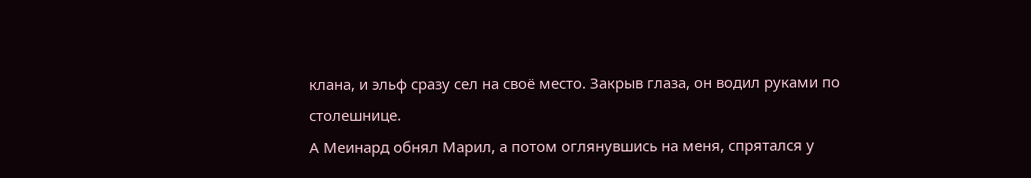клана, и эльф сразу сел на своё место. Закрыв глаза, он водил руками по столешнице.
А Меинард обнял Марил, а потом оглянувшись на меня, спрятался у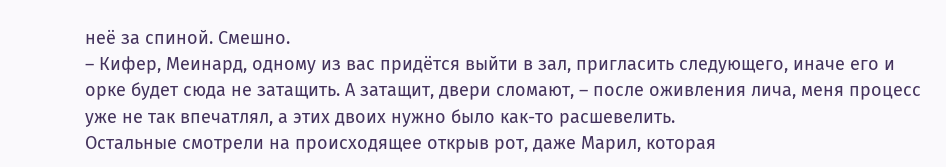неё за спиной. Смешно.
– Кифер, Меинард, одному из вас придётся выйти в зал, пригласить следующего, иначе его и орке будет сюда не затащить. А затащит, двери сломают, – после оживления лича, меня процесс уже не так впечатлял, а этих двоих нужно было как-то расшевелить.
Остальные смотрели на происходящее открыв рот, даже Марил, которая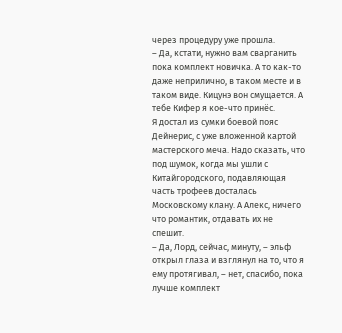через процедуру уже прошла.
– Да, кстати, нужно вам сварганить пока комплект новичка. А то как-то даже неприлично, в таком месте и в таком виде. Кицунэ вон смущается. А тебе Кифер я кое-что принёс.
Я достал из сумки боевой пояс Дейнерис, с уже вложенной картой мастерского меча. Надо сказать, что под шумок, когда мы ушли с Китайгородского, подавляющая часть трофеев досталась Московскому клану. А Алекс, ничего что романтик, отдавать их не спешит.
– Да, Лорд, сейчас, минуту, – эльф открыл глаза и взглянул на то, что я ему протягивал, – нет, спасибо, пока лучше комплект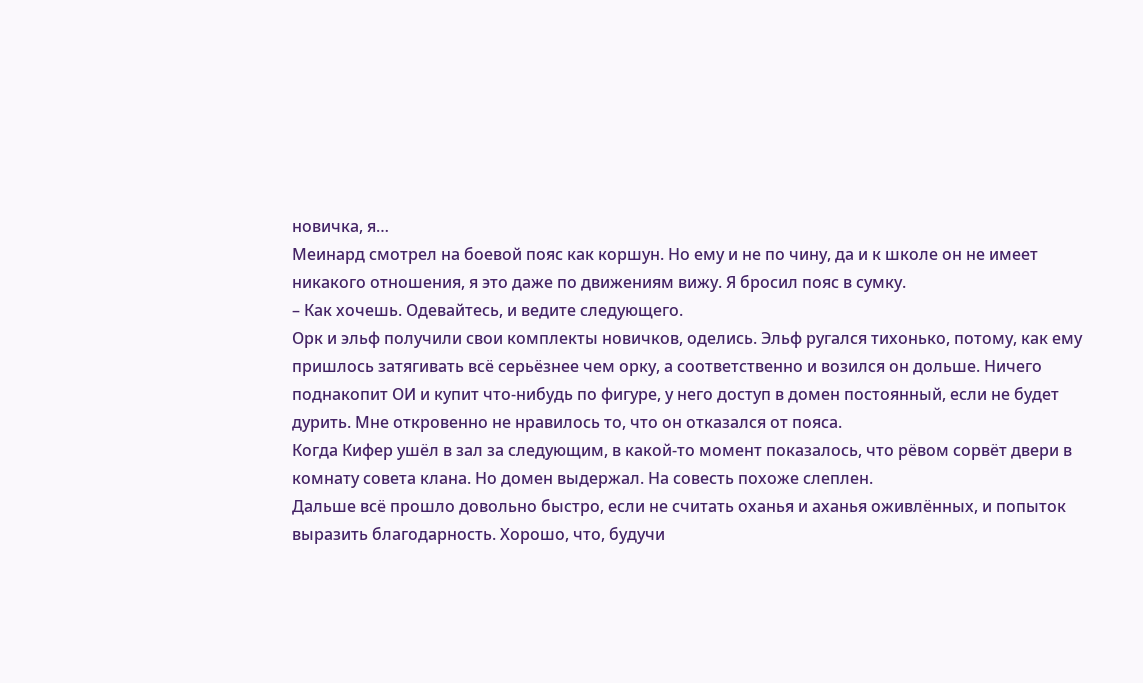новичка, я…
Меинард смотрел на боевой пояс как коршун. Но ему и не по чину, да и к школе он не имеет никакого отношения, я это даже по движениям вижу. Я бросил пояс в сумку.
– Как хочешь. Одевайтесь, и ведите следующего.
Орк и эльф получили свои комплекты новичков, оделись. Эльф ругался тихонько, потому, как ему пришлось затягивать всё серьёзнее чем орку, а соответственно и возился он дольше. Ничего поднакопит ОИ и купит что-нибудь по фигуре, у него доступ в домен постоянный, если не будет дурить. Мне откровенно не нравилось то, что он отказался от пояса.
Когда Кифер ушёл в зал за следующим, в какой-то момент показалось, что рёвом сорвёт двери в комнату совета клана. Но домен выдержал. На совесть похоже слеплен.
Дальше всё прошло довольно быстро, если не считать оханья и аханья оживлённых, и попыток выразить благодарность. Хорошо, что, будучи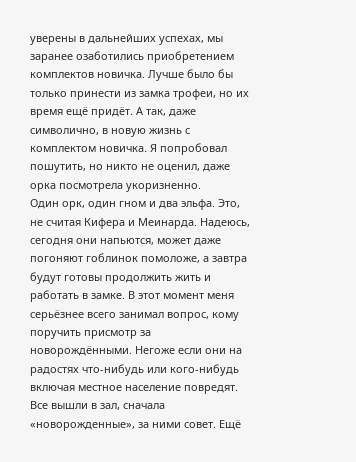уверены в дальнейших успехах, мы заранее озаботились приобретением комплектов новичка. Лучше было бы только принести из замка трофеи, но их время ещё придёт. А так, даже символично, в новую жизнь с комплектом новичка. Я попробовал пошутить, но никто не оценил, даже орка посмотрела укоризненно.
Один орк, один гном и два эльфа. Это, не считая Кифера и Меинарда. Надеюсь, сегодня они напьются, может даже погоняют гоблинок помоложе, а завтра будут готовы продолжить жить и работать в замке. В этот момент меня серьёзнее всего занимал вопрос, кому поручить присмотр за новорождёнными. Негоже если они на радостях что-нибудь или кого-нибудь включая местное население повредят.
Все вышли в зал, сначала «новорожденные», за ними совет. Ещё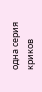одна серия криков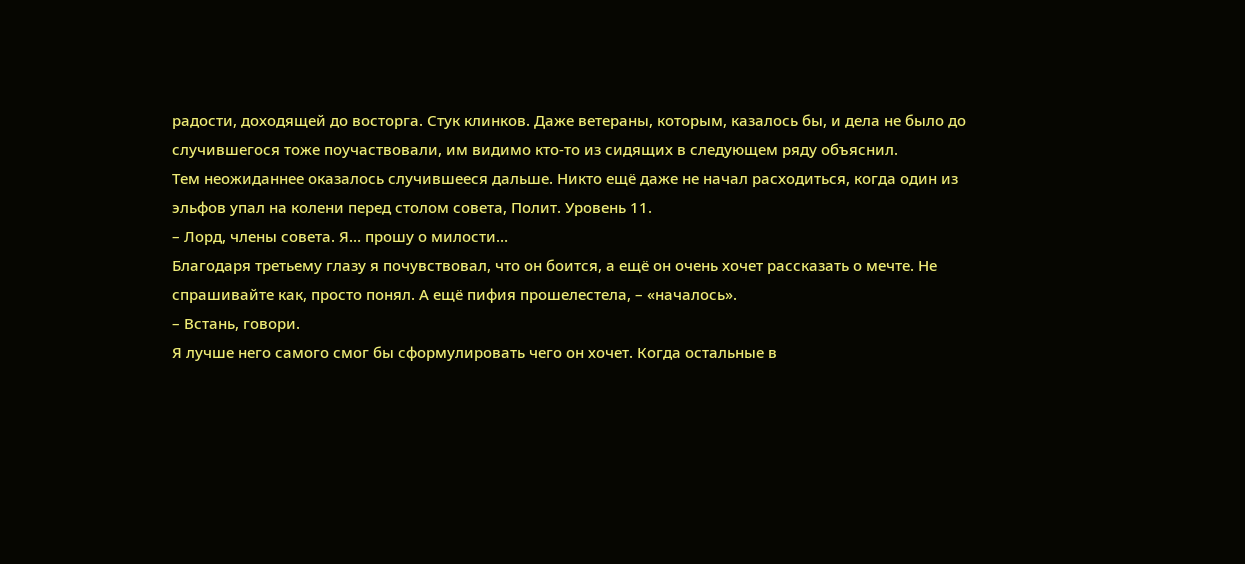радости, доходящей до восторга. Стук клинков. Даже ветераны, которым, казалось бы, и дела не было до случившегося тоже поучаствовали, им видимо кто-то из сидящих в следующем ряду объяснил.
Тем неожиданнее оказалось случившееся дальше. Никто ещё даже не начал расходиться, когда один из эльфов упал на колени перед столом совета, Полит. Уровень 11.
– Лорд, члены совета. Я… прошу о милости…
Благодаря третьему глазу я почувствовал, что он боится, а ещё он очень хочет рассказать о мечте. Не спрашивайте как, просто понял. А ещё пифия прошелестела, – «началось».
– Встань, говори.
Я лучше него самого смог бы сформулировать чего он хочет. Когда остальные в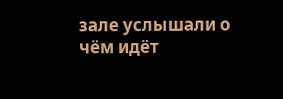зале услышали о чём идёт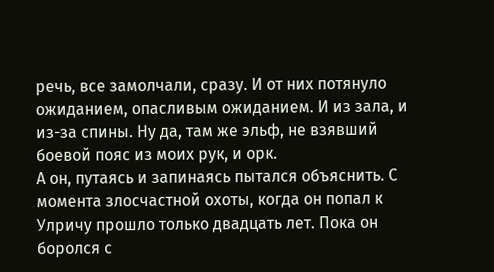речь, все замолчали, сразу. И от них потянуло ожиданием, опасливым ожиданием. И из зала, и из-за спины. Ну да, там же эльф, не взявший боевой пояс из моих рук, и орк.
А он, путаясь и запинаясь пытался объяснить. С момента злосчастной охоты, когда он попал к Улричу прошло только двадцать лет. Пока он боролся с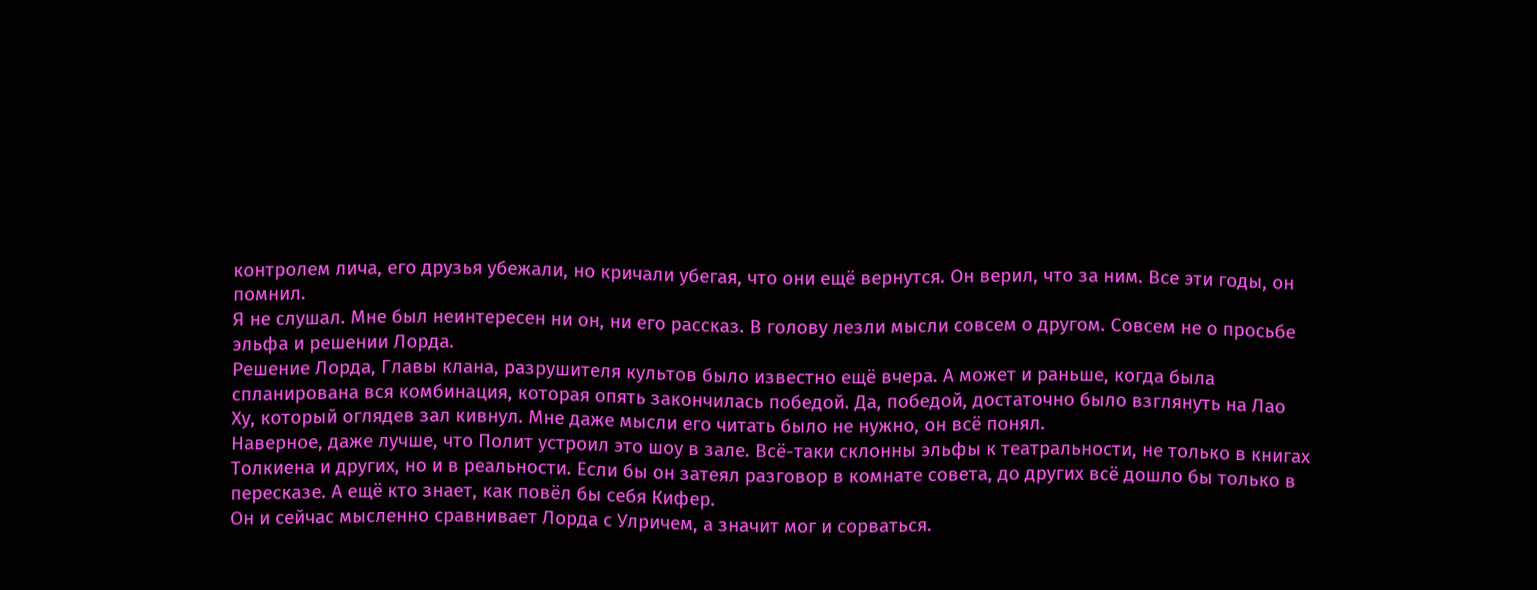контролем лича, его друзья убежали, но кричали убегая, что они ещё вернутся. Он верил, что за ним. Все эти годы, он помнил.
Я не слушал. Мне был неинтересен ни он, ни его рассказ. В голову лезли мысли совсем о другом. Совсем не о просьбе эльфа и решении Лорда.
Решение Лорда, Главы клана, разрушителя культов было известно ещё вчера. А может и раньше, когда была спланирована вся комбинация, которая опять закончилась победой. Да, победой, достаточно было взглянуть на Лао Ху, который оглядев зал кивнул. Мне даже мысли его читать было не нужно, он всё понял.
Наверное, даже лучше, что Полит устроил это шоу в зале. Всё-таки склонны эльфы к театральности, не только в книгах Толкиена и других, но и в реальности. Если бы он затеял разговор в комнате совета, до других всё дошло бы только в пересказе. А ещё кто знает, как повёл бы себя Кифер.
Он и сейчас мысленно сравнивает Лорда с Улричем, а значит мог и сорваться.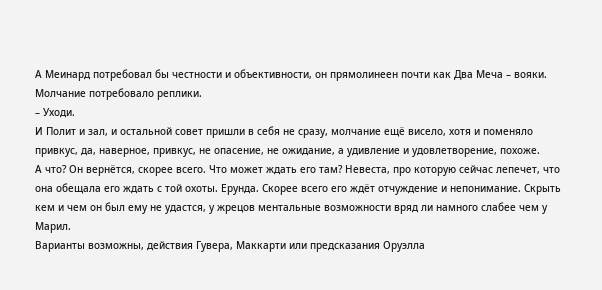А Меинард потребовал бы честности и объективности, он прямолинеен почти как Два Меча – вояки.
Молчание потребовало реплики.
– Уходи.
И Полит и зал, и остальной совет пришли в себя не сразу, молчание ещё висело, хотя и поменяло привкус, да, наверное, привкус, не опасение, не ожидание, а удивление и удовлетворение, похоже.
А что? Он вернётся, скорее всего. Что может ждать его там? Невеста, про которую сейчас лепечет, что она обещала его ждать с той охоты. Ерунда. Скорее всего его ждёт отчуждение и непонимание. Скрыть кем и чем он был ему не удастся, у жрецов ментальные возможности вряд ли намного слабее чем у Марил.
Варианты возможны, действия Гувера, Маккарти или предсказания Оруэлла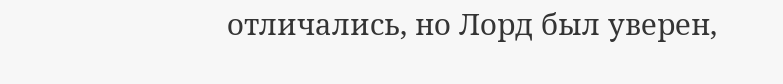отличались, но Лорд был уверен,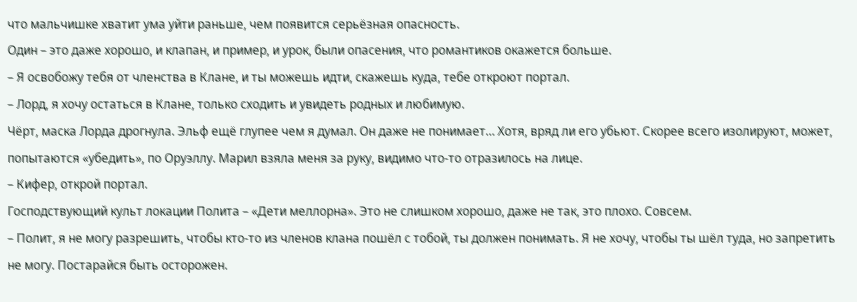что мальчишке хватит ума уйти раньше, чем появится серьёзная опасность.
Один – это даже хорошо, и клапан, и пример, и урок, были опасения, что романтиков окажется больше.
– Я освобожу тебя от членства в Клане, и ты можешь идти, скажешь куда, тебе откроют портал.
– Лорд, я хочу остаться в Клане, только сходить и увидеть родных и любимую.
Чёрт, маска Лорда дрогнула. Эльф ещё глупее чем я думал. Он даже не понимает… Хотя, вряд ли его убьют. Скорее всего изолируют, может, попытаются «убедить», по Оруэллу. Марил взяла меня за руку, видимо что-то отразилось на лице.
– Кифер, открой портал.
Господствующий культ локации Полита – «Дети меллорна». Это не слишком хорошо, даже не так, это плохо. Совсем.
– Полит, я не могу разрешить, чтобы кто-то из членов клана пошёл с тобой, ты должен понимать. Я не хочу, чтобы ты шёл туда, но запретить не могу. Постарайся быть осторожен.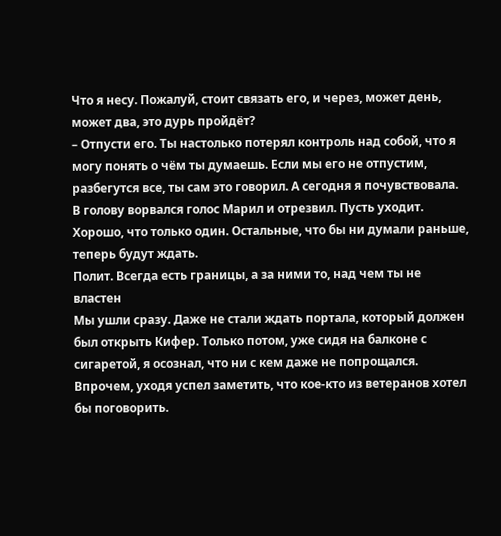Что я несу. Пожалуй, стоит связать его, и через, может день, может два, это дурь пройдёт?
– Отпусти его. Ты настолько потерял контроль над собой, что я могу понять о чём ты думаешь. Если мы его не отпустим, разбегутся все, ты сам это говорил. А сегодня я почувствовала.
В голову ворвался голос Марил и отрезвил. Пусть уходит. Хорошо, что только один. Остальные, что бы ни думали раньше, теперь будут ждать.
Полит. Всегда есть границы, а за ними то, над чем ты не властен
Мы ушли сразу. Даже не стали ждать портала, который должен был открыть Кифер. Только потом, уже сидя на балконе с сигаретой, я осознал, что ни с кем даже не попрощался. Впрочем, уходя успел заметить, что кое-кто из ветеранов хотел бы поговорить.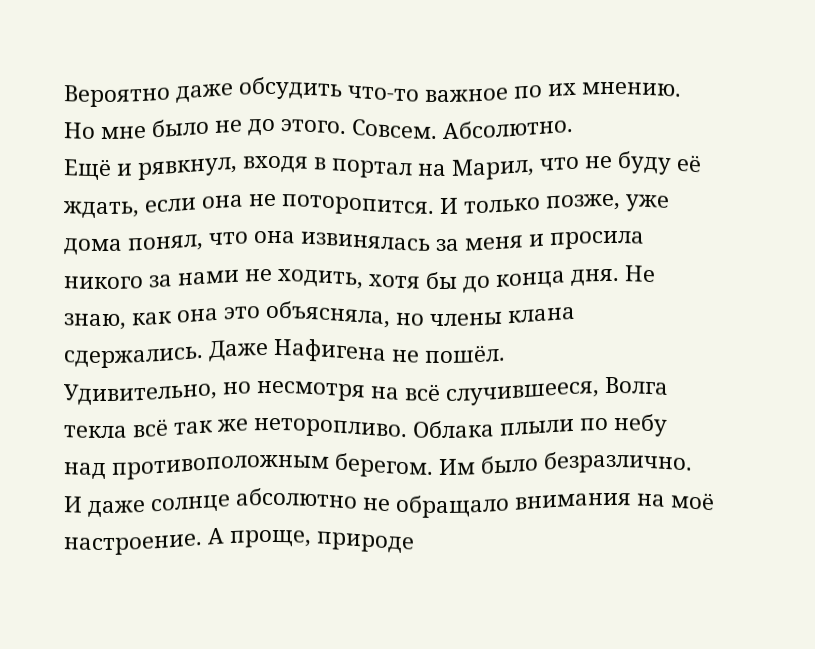Вероятно даже обсудить что-то важное по их мнению. Но мне было не до этого. Совсем. Абсолютно.
Ещё и рявкнул, входя в портал на Марил, что не буду её ждать, если она не поторопится. И только позже, уже дома понял, что она извинялась за меня и просила никого за нами не ходить, хотя бы до конца дня. Не знаю, как она это объясняла, но члены клана сдержались. Даже Нафигена не пошёл.
Удивительно, но несмотря на всё случившееся, Волга текла всё так же неторопливо. Облака плыли по небу над противоположным берегом. Им было безразлично. И даже солнце абсолютно не обращало внимания на моё настроение. А проще, природе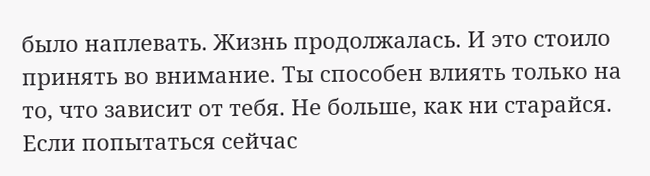было наплевать. Жизнь продолжалась. И это стоило принять во внимание. Ты способен влиять только на то, что зависит от тебя. Не больше, как ни старайся. Если попытаться сейчас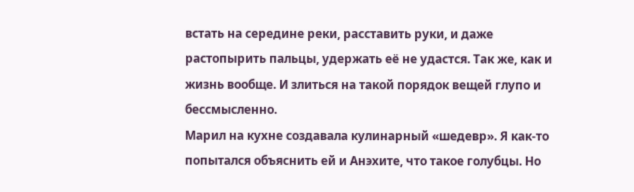встать на середине реки, расставить руки, и даже растопырить пальцы, удержать её не удастся. Так же, как и жизнь вообще. И злиться на такой порядок вещей глупо и бессмысленно.
Марил на кухне создавала кулинарный «шедевр». Я как-то попытался объяснить ей и Анэхите, что такое голубцы. Но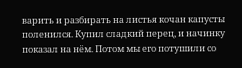варить и разбирать на листья кочан капусты поленился. Купил сладкий перец, и начинку показал на нём. Потом мы его потушили со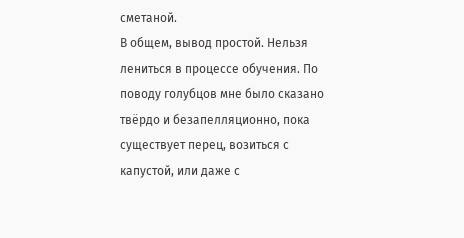сметаной.
В общем, вывод простой. Нельзя лениться в процессе обучения. По поводу голубцов мне было сказано твёрдо и безапелляционно, пока существует перец, возиться с капустой, или даже с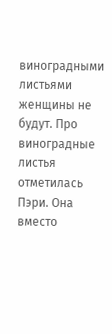виноградными листьями женщины не будут. Про виноградные листья отметилась Пэри. Она вместо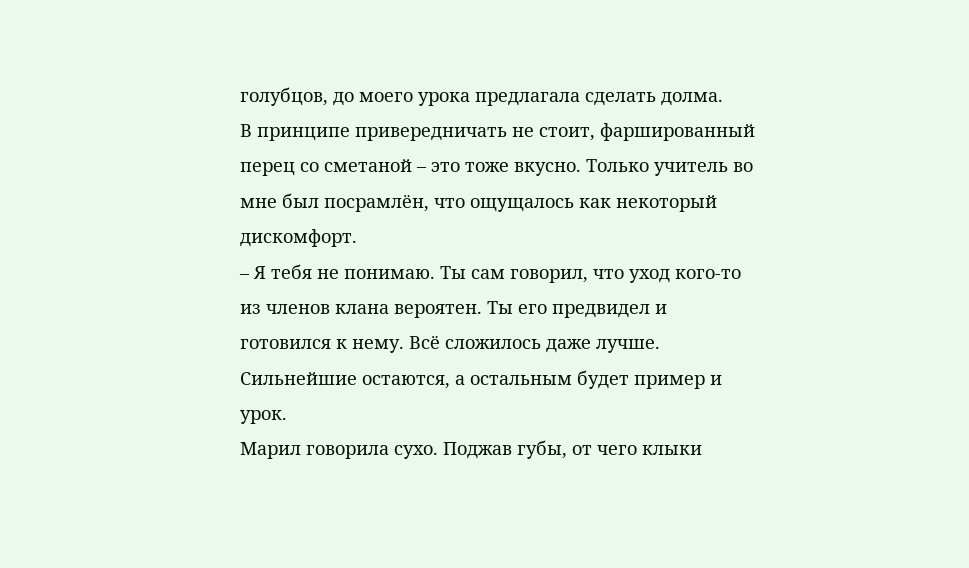голубцов, до моего урока предлагала сделать долма.
В принципе привередничать не стоит, фаршированный перец со сметаной – это тоже вкусно. Только учитель во мне был посрамлён, что ощущалось как некоторый дискомфорт.
– Я тебя не понимаю. Ты сам говорил, что уход кого-то из членов клана вероятен. Ты его предвидел и готовился к нему. Всё сложилось даже лучше. Сильнейшие остаются, а остальным будет пример и урок.
Марил говорила сухо. Поджав губы, от чего клыки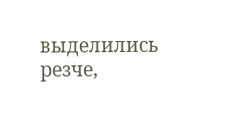выделились резче,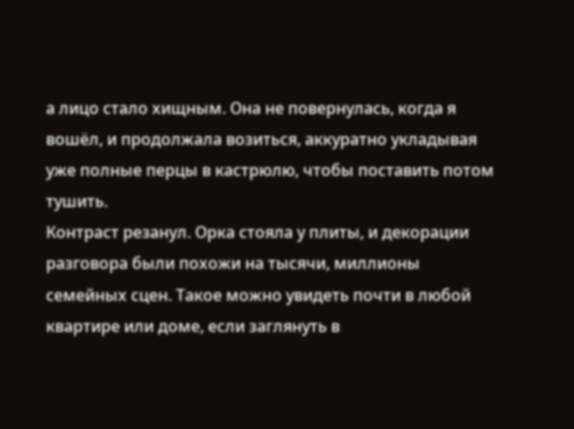а лицо стало хищным. Она не повернулась, когда я вошёл, и продолжала возиться, аккуратно укладывая уже полные перцы в кастрюлю, чтобы поставить потом тушить.
Контраст резанул. Орка стояла у плиты, и декорации разговора были похожи на тысячи, миллионы семейных сцен. Такое можно увидеть почти в любой квартире или доме, если заглянуть в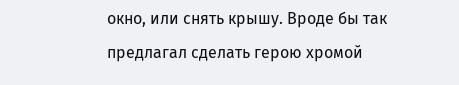окно, или снять крышу. Вроде бы так предлагал сделать герою хромой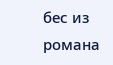бес из романа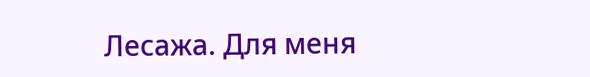Лесажа. Для меня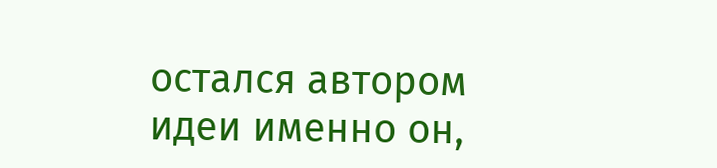остался автором идеи именно он,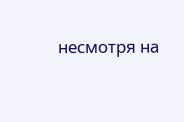несмотря на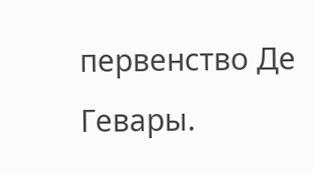первенство Де Гевары.